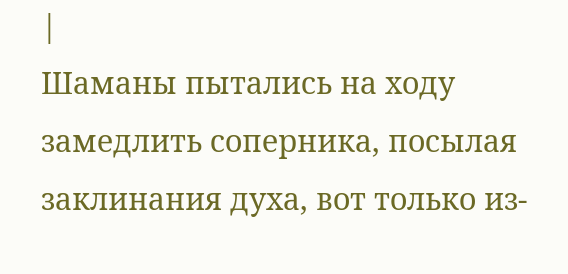|
Шаманы пытались на ходу замедлить соперника, посылая заклинания духа, вот только из-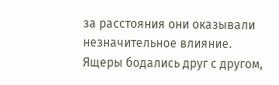за расстояния они оказывали незначительное влияние. Ящеры бодались друг с другом,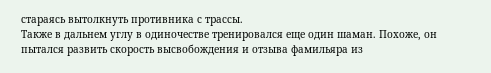стараясь вытолкнуть противника с трассы.
Также в дальнем углу в одиночестве тренировался еще один шаман. Похоже, он пытался развить скорость высвобождения и отзыва фамильяра из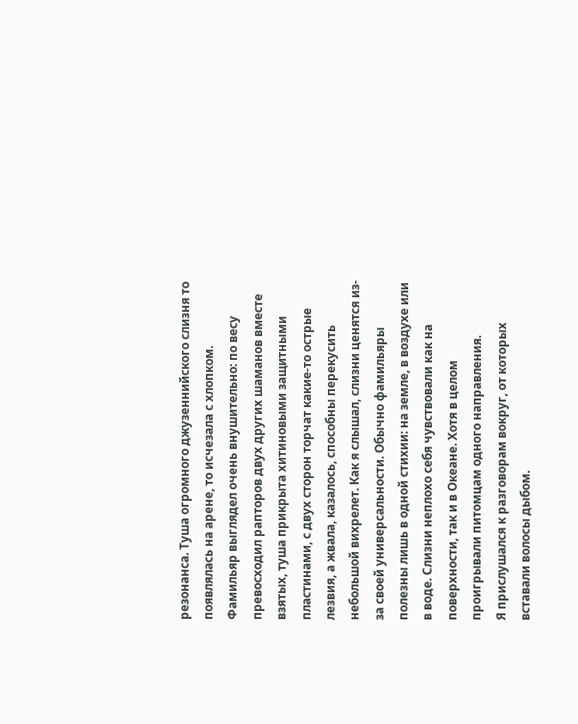резонанса. Туша огромного джузеннийского слизня то появлялась на арене, то исчезала с хлопком. Фамильяр выглядел очень внушительно: по весу превосходил рапторов двух других шаманов вместе взятых, туша прикрыта хитиновыми защитными пластинами, с двух сторон торчат какие-то острые лезвия, а жвала, казалось, способны перекусить небольшой вихрелет. Как я слышал, слизни ценятся из-за своей универсальности. Обычно фамильяры полезны лишь в одной стихии: на земле, в воздухе или в воде. Слизни неплохо себя чувствовали как на поверхности, так и в Океане. Хотя в целом проигрывали питомцам одного направления.
Я прислушался к разговорам вокруг, от которых вставали волосы дыбом.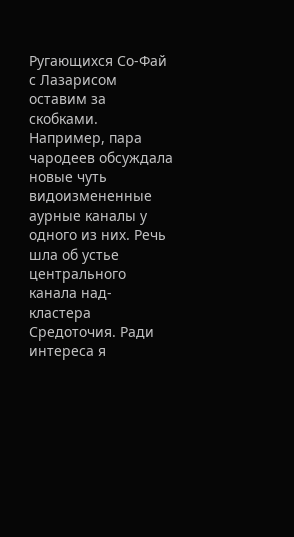Ругающихся Со-Фай с Лазарисом оставим за скобками. Например, пара чародеев обсуждала новые чуть видоизмененные аурные каналы у одного из них. Речь шла об устье центрального канала над-кластера Средоточия. Ради интереса я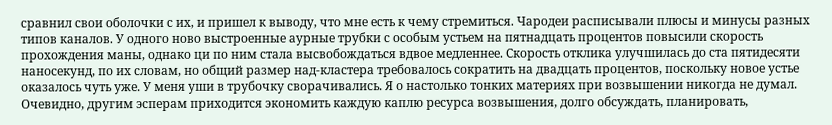сравнил свои оболочки с их, и пришел к выводу, что мне есть к чему стремиться. Чародеи расписывали плюсы и минусы разных типов каналов. У одного ново выстроенные аурные трубки с особым устьем на пятнадцать процентов повысили скорость прохождения маны, однако ци по ним стала высвобождаться вдвое медленнее. Скорость отклика улучшилась до ста пятидесяти наносекунд, по их словам, но общий размер над-кластера требовалось сократить на двадцать процентов, поскольку новое устье оказалось чуть уже. У меня уши в трубочку сворачивались. Я о настолько тонких материях при возвышении никогда не думал. Очевидно, другим эсперам приходится экономить каждую каплю ресурса возвышения, долго обсуждать, планировать,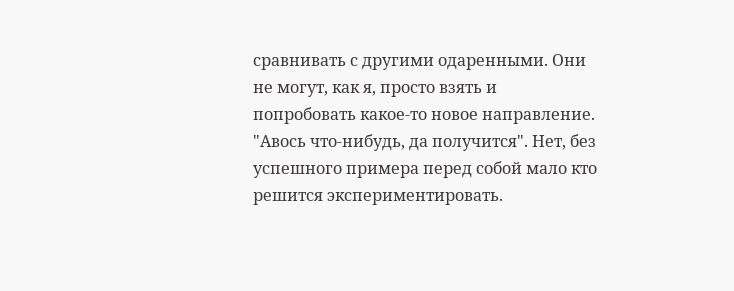сравнивать с другими одаренными. Они не могут, как я, просто взять и попробовать какое-то новое направление. "Авось что-нибудь, да получится". Нет, без успешного примера перед собой мало кто решится экспериментировать.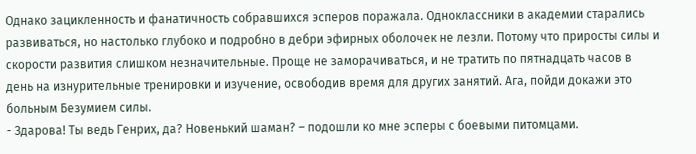Однако зацикленность и фанатичность собравшихся эсперов поражала. Одноклассники в академии старались развиваться, но настолько глубоко и подробно в дебри эфирных оболочек не лезли. Потому что приросты силы и скорости развития слишком незначительные. Проще не заморачиваться, и не тратить по пятнадцать часов в день на изнурительные тренировки и изучение, освободив время для других занятий. Ага, пойди докажи это больным Безумием силы.
- Здарова! Ты ведь Генрих, да? Новенький шаман? – подошли ко мне эсперы с боевыми питомцами.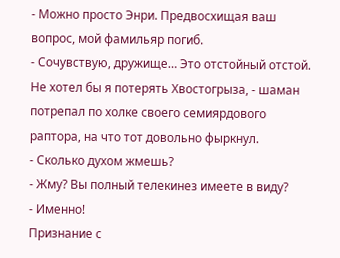- Можно просто Энри. Предвосхищая ваш вопрос, мой фамильяр погиб.
- Сочувствую, дружище… Это отстойный отстой. Не хотел бы я потерять Хвостогрыза, - шаман потрепал по холке своего семиярдового раптора, на что тот довольно фыркнул.
- Сколько духом жмешь?
- Жму? Вы полный телекинез имеете в виду?
- Именно!
Признание с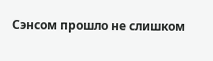Сэнсом прошло не слишком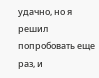удачно, но я решил попробовать еще раз, и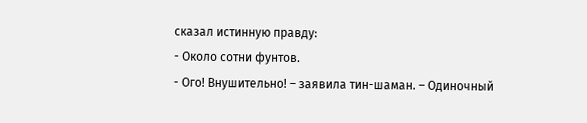сказал истинную правду:
- Около сотни фунтов.
- Ого! Внушительно! – заявила тин-шаман. – Одиночный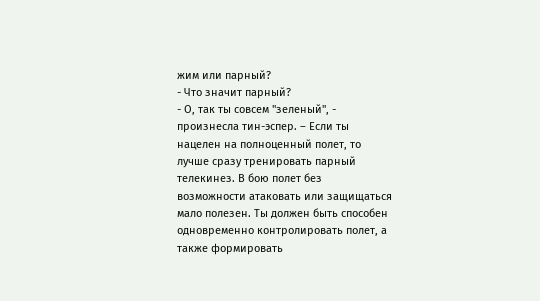жим или парный?
- Что значит парный?
- О, так ты совсем "зеленый", - произнесла тин-эспер. – Если ты нацелен на полноценный полет, то лучше сразу тренировать парный телекинез. В бою полет без возможности атаковать или защищаться мало полезен. Ты должен быть способен одновременно контролировать полет, а также формировать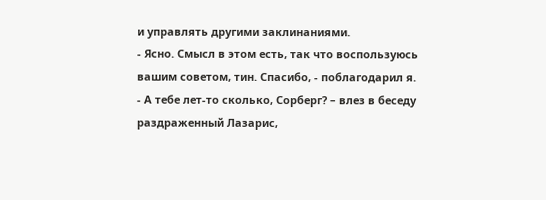и управлять другими заклинаниями.
- Ясно. Смысл в этом есть, так что воспользуюсь вашим советом, тин. Спасибо, - поблагодарил я.
- А тебе лет-то сколько, Сорберг? – влез в беседу раздраженный Лазарис,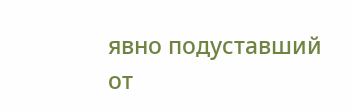явно подуставший от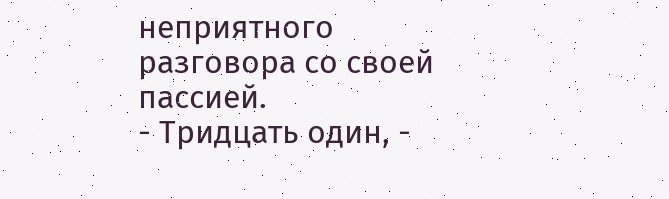неприятного разговора со своей пассией.
- Тридцать один, -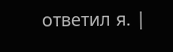ответил я. |